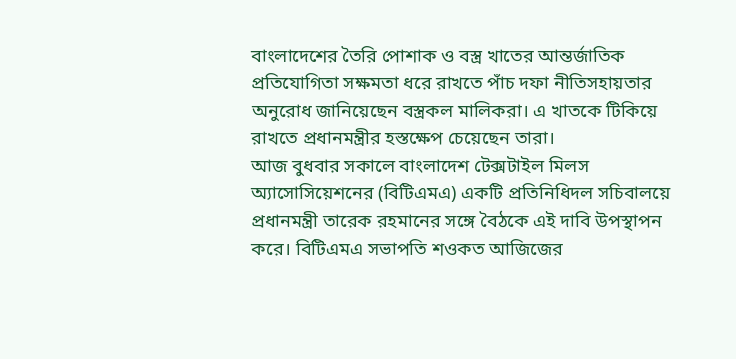বাংলাদেশের তৈরি পোশাক ও বস্ত্র খাতের আন্তর্জাতিক প্রতিযোগিতা সক্ষমতা ধরে রাখতে পাঁচ দফা নীতিসহায়তার অনুরোধ জানিয়েছেন বস্ত্রকল মালিকরা। এ খাতকে টিকিয়ে রাখতে প্রধানমন্ত্রীর হস্তক্ষেপ চেয়েছেন তারা।
আজ বুধবার সকালে বাংলাদেশ টেক্সটাইল মিলস অ্যাসোসিয়েশনের (বিটিএমএ) একটি প্রতিনিধিদল সচিবালয়ে প্রধানমন্ত্রী তারেক রহমানের সঙ্গে বৈঠকে এই দাবি উপস্থাপন করে। বিটিএমএ সভাপতি শওকত আজিজের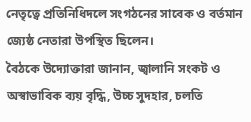নেতৃত্বে প্রতিনিধিদলে সংগঠনের সাবেক ও বর্তমান জ্যেষ্ঠ নেতারা উপস্থিত ছিলেন।
বৈঠকে উদ্যোক্তারা জানান, জ্বালানি সংকট ও অস্বাভাবিক ব্যয় বৃদ্ধি, উচ্চ সুদহার, চলতি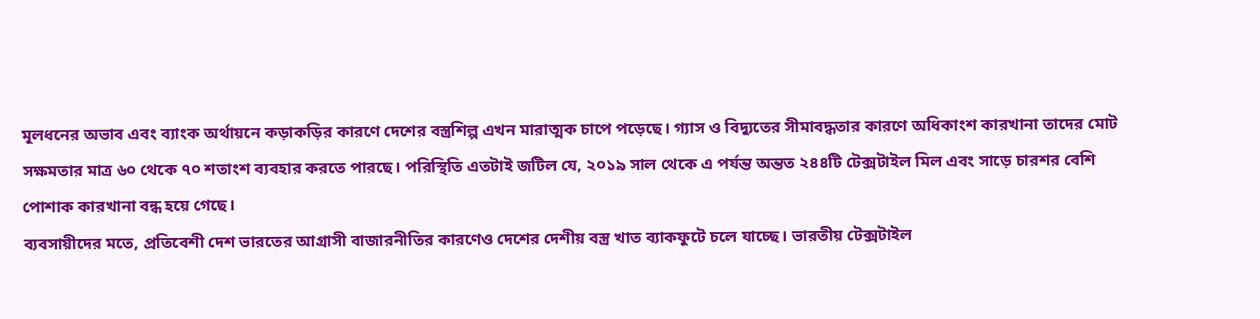মূলধনের অভাব এবং ব্যাংক অর্থায়নে কড়াকড়ির কারণে দেশের বস্ত্রশিল্প এখন মারাত্মক চাপে পড়েছে। গ্যাস ও বিদ্যুতের সীমাবদ্ধতার কারণে অধিকাংশ কারখানা তাদের মোট সক্ষমতার মাত্র ৬০ থেকে ৭০ শতাংশ ব্যবহার করতে পারছে। পরিস্থিতি এতটাই জটিল যে, ২০১৯ সাল থেকে এ পর্যন্ত অন্তত ২৪৪টি টেক্সটাইল মিল এবং সাড়ে চারশর বেশি পোশাক কারখানা বন্ধ হয়ে গেছে।
ব্যবসায়ীদের মতে, প্রতিবেশী দেশ ভারতের আগ্রাসী বাজারনীতির কারণেও দেশের দেশীয় বস্ত্র খাত ব্যাকফুটে চলে যাচ্ছে। ভারতীয় টেক্সটাইল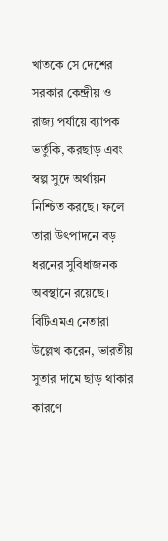খাতকে সে দেশের সরকার কেন্দ্রীয় ও রাজ্য পর্যায়ে ব্যাপক ভর্তুকি, করছাড় এবং স্বল্প সুদে অর্থায়ন নিশ্চিত করছে। ফলে তারা উৎপাদনে বড় ধরনের সুবিধাজনক অবস্থানে রয়েছে।
বিটিএমএ নেতারা উল্লেখ করেন, ভারতীয় সুতার দামে ছাড় থাকার কারণে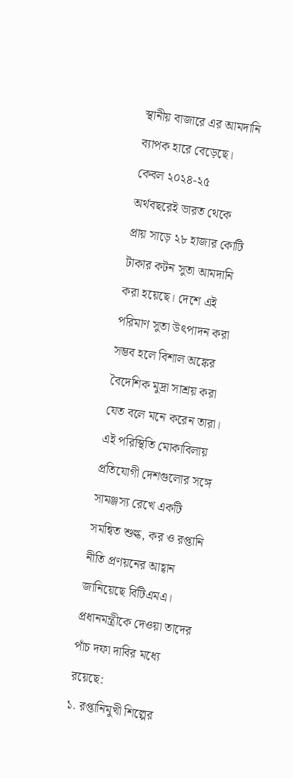স্থানীয় বাজারে এর আমদানি ব্যাপক হারে বেড়েছে। কেবল ২০২৪-২৫ অর্থবছরেই ভারত থেকে প্রায় সাড়ে ২৮ হাজার কোটি টাকার কটন সুতা আমদানি করা হয়েছে। দেশে এই পরিমাণ সুতা উৎপাদন করা সম্ভব হলে বিশাল অঙ্কের বৈদেশিক মুদ্রা সাশ্রয় করা যেত বলে মনে করেন তারা।
এই পরিস্থিতি মোকাবিলায় প্রতিযোগী দেশগুলোর সঙ্গে সামঞ্জস্য রেখে একটি সমন্বিত শুল্ক, কর ও রপ্তানি নীতি প্রণয়নের আহ্বান জানিয়েছে বিটিএমএ। প্রধানমন্ত্রীকে দেওয়া তাদের পাঁচ দফা দাবির মধ্যে রয়েছে:
১. রপ্তানিমুখী শিল্পের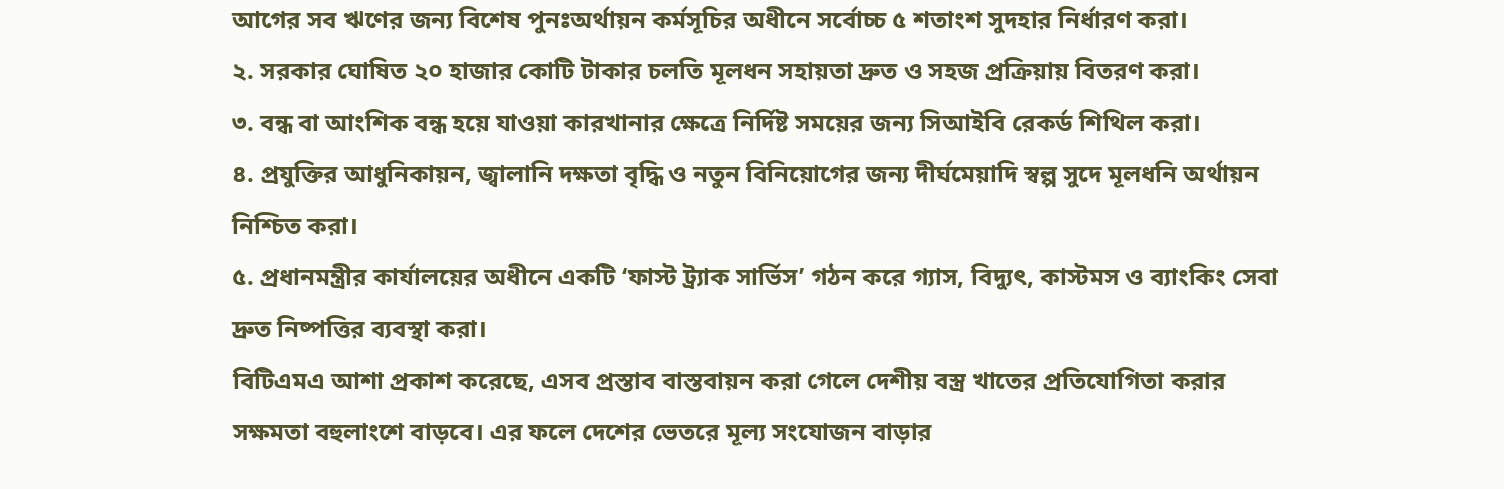আগের সব ঋণের জন্য বিশেষ পুনঃঅর্থায়ন কর্মসূচির অধীনে সর্বোচ্চ ৫ শতাংশ সুদহার নির্ধারণ করা।
২. সরকার ঘোষিত ২০ হাজার কোটি টাকার চলতি মূলধন সহায়তা দ্রুত ও সহজ প্রক্রিয়ায় বিতরণ করা।
৩. বন্ধ বা আংশিক বন্ধ হয়ে যাওয়া কারখানার ক্ষেত্রে নির্দিষ্ট সময়ের জন্য সিআইবি রেকর্ড শিথিল করা।
৪. প্রযুক্তির আধুনিকায়ন, জ্বালানি দক্ষতা বৃদ্ধি ও নতুন বিনিয়োগের জন্য দীর্ঘমেয়াদি স্বল্প সুদে মূলধনি অর্থায়ন নিশ্চিত করা।
৫. প্রধানমন্ত্রীর কার্যালয়ের অধীনে একটি ‘ফাস্ট ট্র্যাক সার্ভিস’ গঠন করে গ্যাস, বিদ্যুৎ, কাস্টমস ও ব্যাংকিং সেবা দ্রুত নিষ্পত্তির ব্যবস্থা করা।
বিটিএমএ আশা প্রকাশ করেছে, এসব প্রস্তাব বাস্তবায়ন করা গেলে দেশীয় বস্ত্র খাতের প্রতিযোগিতা করার সক্ষমতা বহুলাংশে বাড়বে। এর ফলে দেশের ভেতরে মূল্য সংযোজন বাড়ার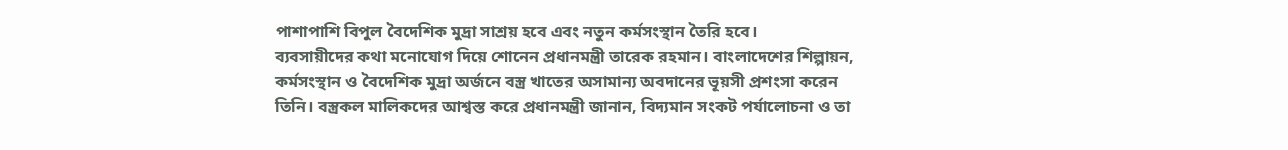পাশাপাশি বিপুল বৈদেশিক মুদ্রা সাশ্রয় হবে এবং নতুন কর্মসংস্থান তৈরি হবে।
ব্যবসায়ীদের কথা মনোযোগ দিয়ে শোনেন প্রধানমন্ত্রী তারেক রহমান। বাংলাদেশের শিল্পায়ন, কর্মসংস্থান ও বৈদেশিক মুদ্রা অর্জনে বস্ত্র খাতের অসামান্য অবদানের ভূয়সী প্রশংসা করেন তিনি। বস্ত্রকল মালিকদের আশ্বস্ত করে প্রধানমন্ত্রী জানান, বিদ্যমান সংকট পর্যালোচনা ও তা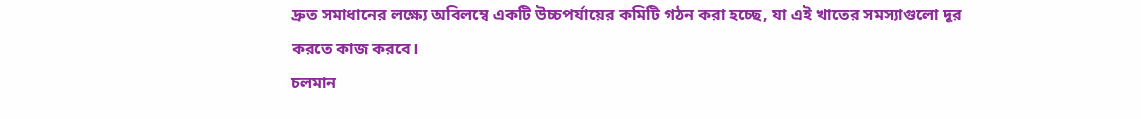দ্রুত সমাধানের লক্ষ্যে অবিলম্বে একটি উচ্চপর্যায়ের কমিটি গঠন করা হচ্ছে, যা এই খাতের সমস্যাগুলো দূর করতে কাজ করবে।
চলমান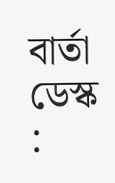বার্তা ডেস্ক :